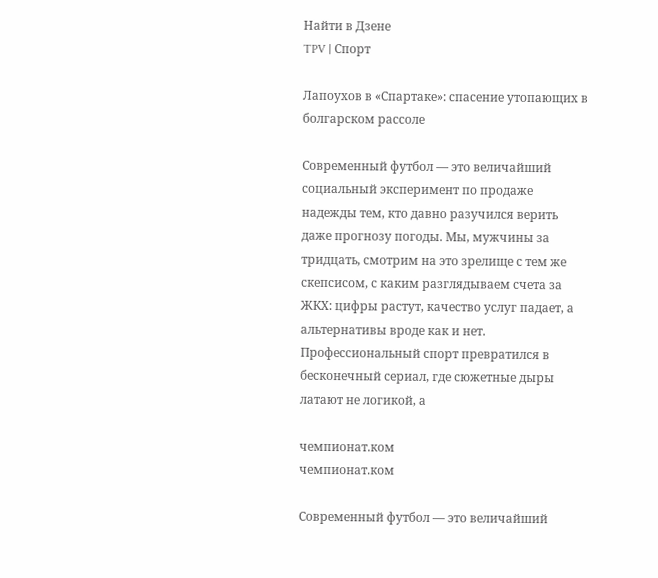Найти в Дзене
TPV | Спорт

Лапоухов в «Спартаке»: спасение утопающих в болгарском рассоле

Современный футбол — это величайший социальный эксперимент по продаже надежды тем, кто давно разучился верить даже прогнозу погоды. Мы, мужчины за тридцать, смотрим на это зрелище с тем же скепсисом, с каким разглядываем счета за ЖКХ: цифры растут, качество услуг падает, а альтернативы вроде как и нет. Профессиональный спорт превратился в бесконечный сериал, где сюжетные дыры латают не логикой, а

чемпионат.ком
чемпионат.ком

Современный футбол — это величайший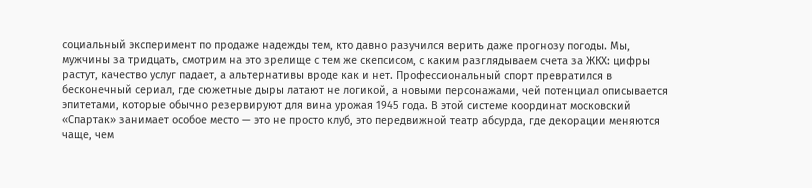социальный эксперимент по продаже надежды тем, кто давно разучился верить даже прогнозу погоды. Мы, мужчины за тридцать, смотрим на это зрелище с тем же скепсисом, с каким разглядываем счета за ЖКХ: цифры растут, качество услуг падает, а альтернативы вроде как и нет. Профессиональный спорт превратился в бесконечный сериал, где сюжетные дыры латают не логикой, а новыми персонажами, чей потенциал описывается эпитетами, которые обычно резервируют для вина урожая 1945 года. В этой системе координат московский «Спартак» занимает особое место — это не просто клуб, это передвижной театр абсурда, где декорации меняются чаще, чем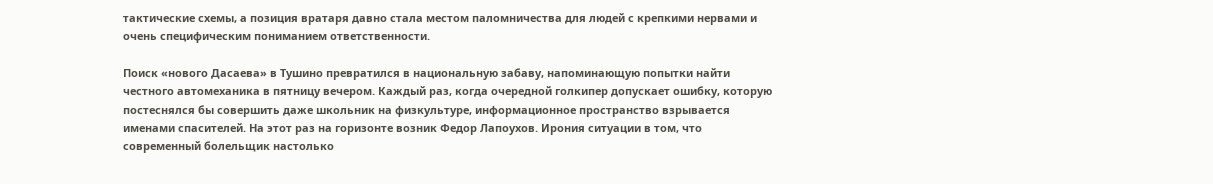тактические схемы, а позиция вратаря давно стала местом паломничества для людей с крепкими нервами и очень специфическим пониманием ответственности.

Поиск «нового Дасаева» в Тушино превратился в национальную забаву, напоминающую попытки найти честного автомеханика в пятницу вечером. Каждый раз, когда очередной голкипер допускает ошибку, которую постеснялся бы совершить даже школьник на физкультуре, информационное пространство взрывается именами спасителей. На этот раз на горизонте возник Федор Лапоухов. Ирония ситуации в том, что современный болельщик настолько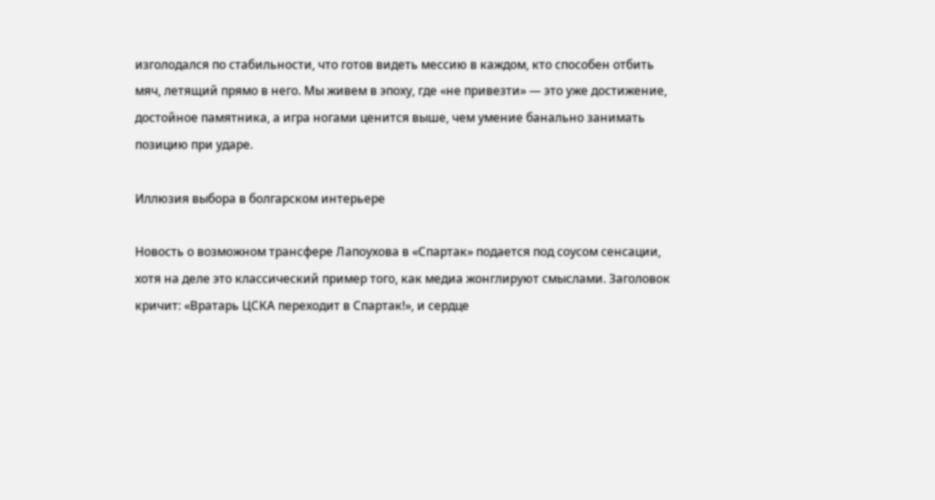изголодался по стабильности, что готов видеть мессию в каждом, кто способен отбить мяч, летящий прямо в него. Мы живем в эпоху, где «не привезти» — это уже достижение, достойное памятника, а игра ногами ценится выше, чем умение банально занимать позицию при ударе.

Иллюзия выбора в болгарском интерьере

Новость о возможном трансфере Лапоухова в «Спартак» подается под соусом сенсации, хотя на деле это классический пример того, как медиа жонглируют смыслами. Заголовок кричит: «Вратарь ЦСКА переходит в Спартак!», и сердце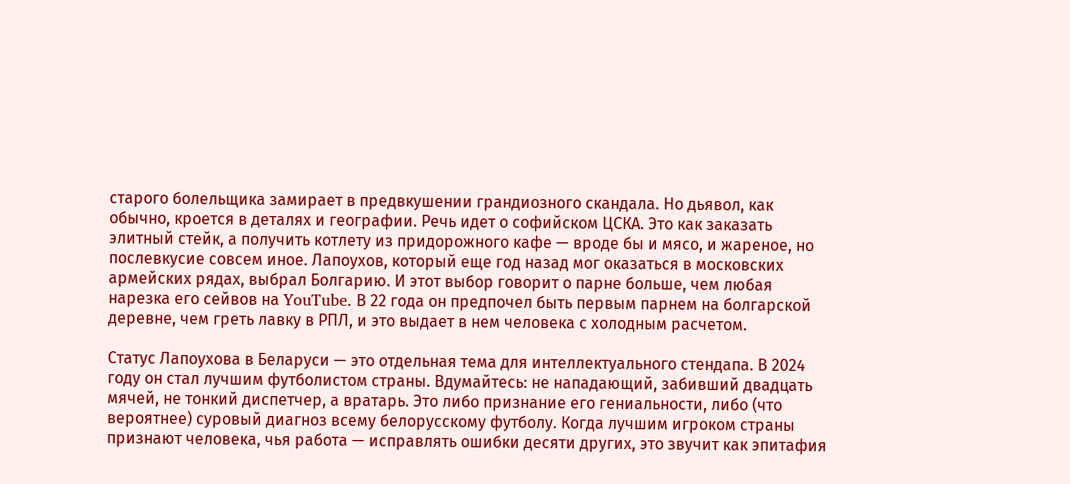старого болельщика замирает в предвкушении грандиозного скандала. Но дьявол, как обычно, кроется в деталях и географии. Речь идет о софийском ЦСКА. Это как заказать элитный стейк, а получить котлету из придорожного кафе — вроде бы и мясо, и жареное, но послевкусие совсем иное. Лапоухов, который еще год назад мог оказаться в московских армейских рядах, выбрал Болгарию. И этот выбор говорит о парне больше, чем любая нарезка его сейвов на YouTube. В 22 года он предпочел быть первым парнем на болгарской деревне, чем греть лавку в РПЛ, и это выдает в нем человека с холодным расчетом.

Статус Лапоухова в Беларуси — это отдельная тема для интеллектуального стендапа. В 2024 году он стал лучшим футболистом страны. Вдумайтесь: не нападающий, забивший двадцать мячей, не тонкий диспетчер, а вратарь. Это либо признание его гениальности, либо (что вероятнее) суровый диагноз всему белорусскому футболу. Когда лучшим игроком страны признают человека, чья работа — исправлять ошибки десяти других, это звучит как эпитафия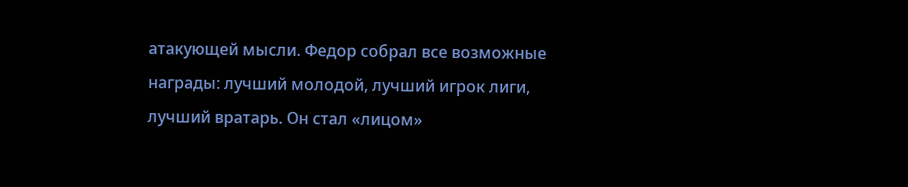атакующей мысли. Федор собрал все возможные награды: лучший молодой, лучший игрок лиги, лучший вратарь. Он стал «лицом»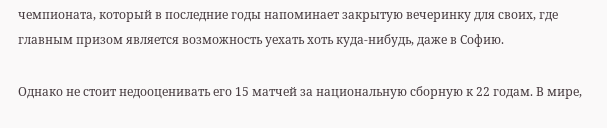чемпионата, который в последние годы напоминает закрытую вечеринку для своих, где главным призом является возможность уехать хоть куда-нибудь, даже в Софию.

Однако не стоит недооценивать его 15 матчей за национальную сборную к 22 годам. В мире,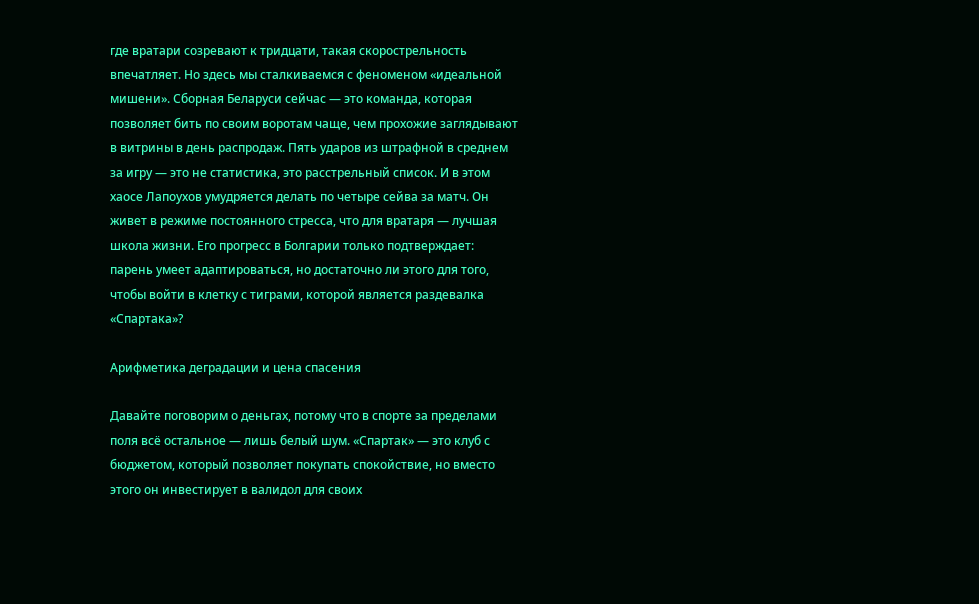где вратари созревают к тридцати, такая скорострельность впечатляет. Но здесь мы сталкиваемся с феноменом «идеальной мишени». Сборная Беларуси сейчас — это команда, которая позволяет бить по своим воротам чаще, чем прохожие заглядывают в витрины в день распродаж. Пять ударов из штрафной в среднем за игру — это не статистика, это расстрельный список. И в этом хаосе Лапоухов умудряется делать по четыре сейва за матч. Он живет в режиме постоянного стресса, что для вратаря — лучшая школа жизни. Его прогресс в Болгарии только подтверждает: парень умеет адаптироваться, но достаточно ли этого для того, чтобы войти в клетку с тиграми, которой является раздевалка «Спартака»?

Арифметика деградации и цена спасения

Давайте поговорим о деньгах, потому что в спорте за пределами поля всё остальное — лишь белый шум. «Спартак» — это клуб с бюджетом, который позволяет покупать спокойствие, но вместо этого он инвестирует в валидол для своих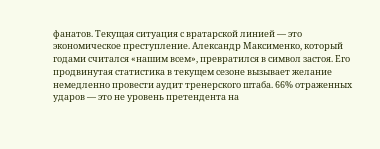фанатов. Текущая ситуация с вратарской линией — это экономическое преступление. Александр Максименко, который годами считался «нашим всем», превратился в символ застоя. Его продвинутая статистика в текущем сезоне вызывает желание немедленно провести аудит тренерского штаба. 66% отраженных ударов — это не уровень претендента на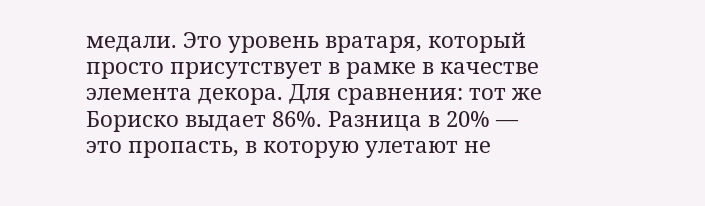медали. Это уровень вратаря, который просто присутствует в рамке в качестве элемента декора. Для сравнения: тот же Бориско выдает 86%. Разница в 20% — это пропасть, в которую улетают не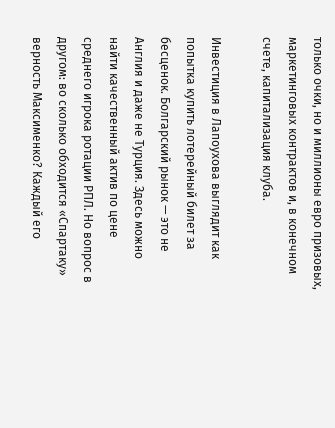только очки, но и миллионы евро призовых, маркетинговых контрактов и, в конечном счете, капитализация клуба.

Инвестиция в Лапоухова выглядит как попытка купить лотерейный билет за бесценок. Болгарский рынок — это не Англия и даже не Турция. Здесь можно найти качественный актив по цене среднего игрока ротации РПЛ. Но вопрос в другом: во сколько обходится «Спартаку» верность Максименко? Каждый его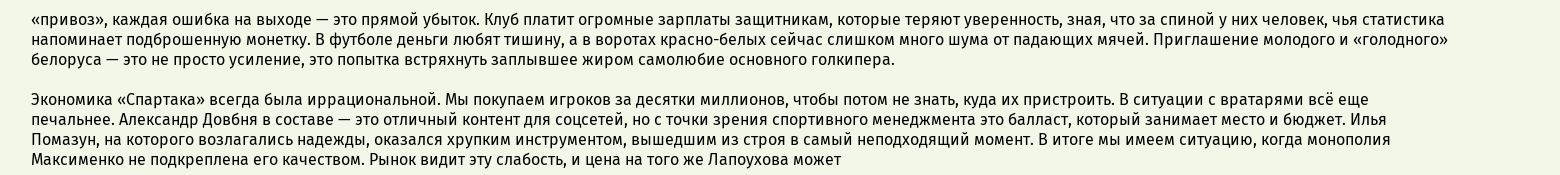«привоз», каждая ошибка на выходе — это прямой убыток. Клуб платит огромные зарплаты защитникам, которые теряют уверенность, зная, что за спиной у них человек, чья статистика напоминает подброшенную монетку. В футболе деньги любят тишину, а в воротах красно-белых сейчас слишком много шума от падающих мячей. Приглашение молодого и «голодного» белоруса — это не просто усиление, это попытка встряхнуть заплывшее жиром самолюбие основного голкипера.

Экономика «Спартака» всегда была иррациональной. Мы покупаем игроков за десятки миллионов, чтобы потом не знать, куда их пристроить. В ситуации с вратарями всё еще печальнее. Александр Довбня в составе — это отличный контент для соцсетей, но с точки зрения спортивного менеджмента это балласт, который занимает место и бюджет. Илья Помазун, на которого возлагались надежды, оказался хрупким инструментом, вышедшим из строя в самый неподходящий момент. В итоге мы имеем ситуацию, когда монополия Максименко не подкреплена его качеством. Рынок видит эту слабость, и цена на того же Лапоухова может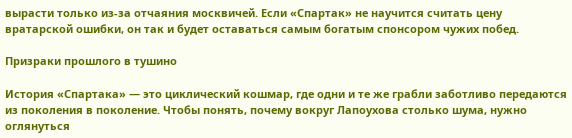вырасти только из-за отчаяния москвичей. Если «Спартак» не научится считать цену вратарской ошибки, он так и будет оставаться самым богатым спонсором чужих побед.

Призраки прошлого в тушино

История «Спартака» — это циклический кошмар, где одни и те же грабли заботливо передаются из поколения в поколение. Чтобы понять, почему вокруг Лапоухова столько шума, нужно оглянуться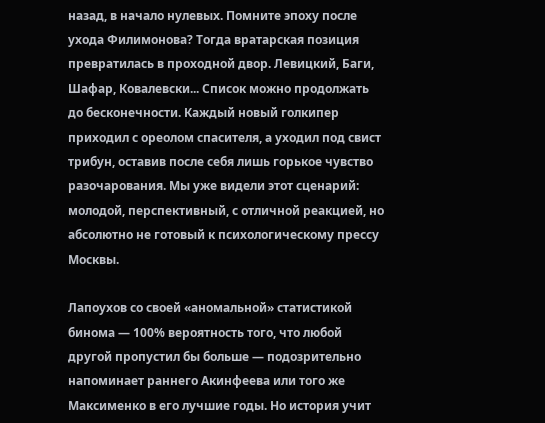назад, в начало нулевых. Помните эпоху после ухода Филимонова? Тогда вратарская позиция превратилась в проходной двор. Левицкий, Баги, Шафар, Ковалевски... Список можно продолжать до бесконечности. Каждый новый голкипер приходил с ореолом спасителя, а уходил под свист трибун, оставив после себя лишь горькое чувство разочарования. Мы уже видели этот сценарий: молодой, перспективный, с отличной реакцией, но абсолютно не готовый к психологическому прессу Москвы.

Лапоухов со своей «аномальной» статистикой бинома — 100% вероятность того, что любой другой пропустил бы больше — подозрительно напоминает раннего Акинфеева или того же Максименко в его лучшие годы. Но история учит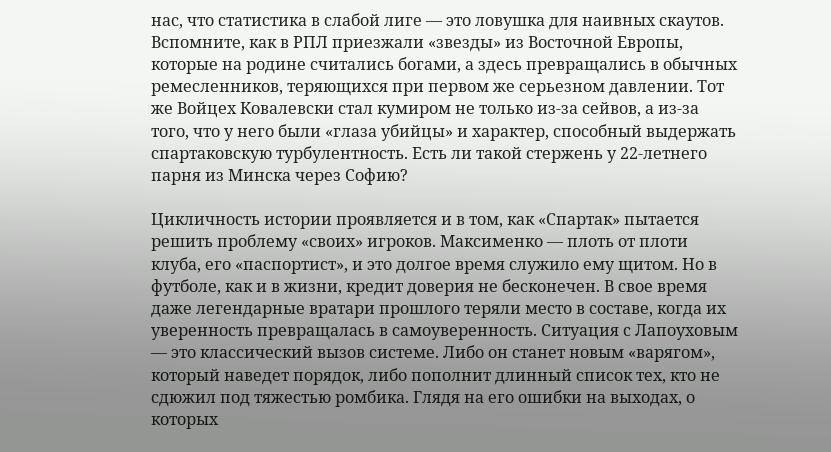нас, что статистика в слабой лиге — это ловушка для наивных скаутов. Вспомните, как в РПЛ приезжали «звезды» из Восточной Европы, которые на родине считались богами, а здесь превращались в обычных ремесленников, теряющихся при первом же серьезном давлении. Тот же Войцех Ковалевски стал кумиром не только из-за сейвов, а из-за того, что у него были «глаза убийцы» и характер, способный выдержать спартаковскую турбулентность. Есть ли такой стержень у 22-летнего парня из Минска через Софию?

Цикличность истории проявляется и в том, как «Спартак» пытается решить проблему «своих» игроков. Максименко — плоть от плоти клуба, его «паспортист», и это долгое время служило ему щитом. Но в футболе, как и в жизни, кредит доверия не бесконечен. В свое время даже легендарные вратари прошлого теряли место в составе, когда их уверенность превращалась в самоуверенность. Ситуация с Лапоуховым — это классический вызов системе. Либо он станет новым «варягом», который наведет порядок, либо пополнит длинный список тех, кто не сдюжил под тяжестью ромбика. Глядя на его ошибки на выходах, о которых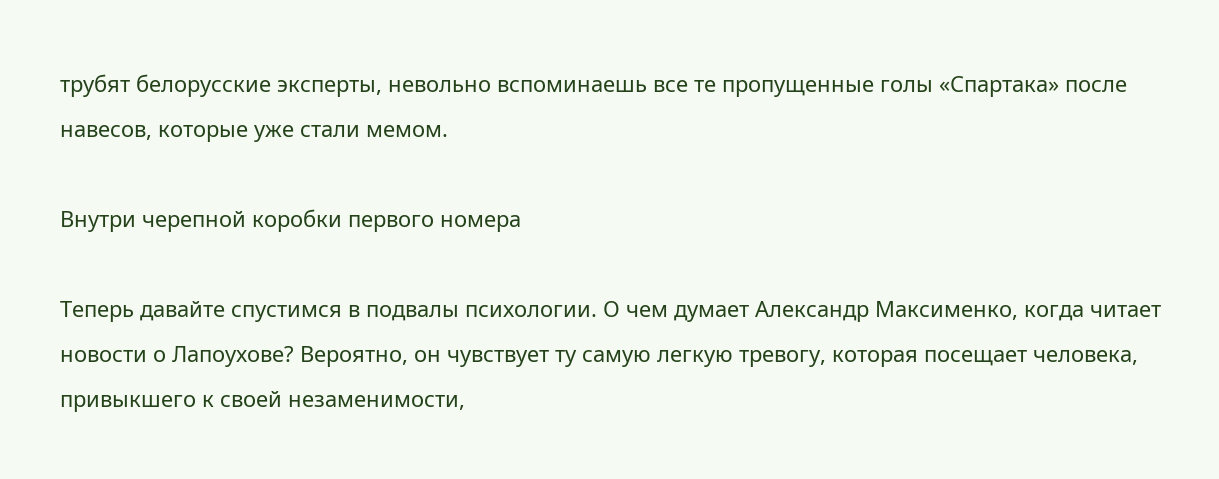трубят белорусские эксперты, невольно вспоминаешь все те пропущенные голы «Спартака» после навесов, которые уже стали мемом.

Внутри черепной коробки первого номера

Теперь давайте спустимся в подвалы психологии. О чем думает Александр Максименко, когда читает новости о Лапоухове? Вероятно, он чувствует ту самую легкую тревогу, которая посещает человека, привыкшего к своей незаменимости,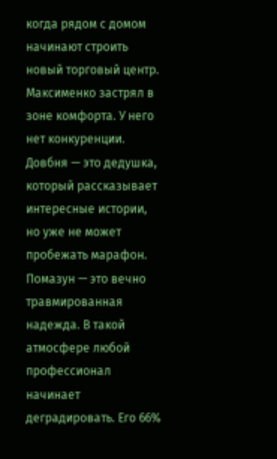когда рядом с домом начинают строить новый торговый центр. Максименко застрял в зоне комфорта. У него нет конкуренции. Довбня — это дедушка, который рассказывает интересные истории, но уже не может пробежать марафон. Помазун — это вечно травмированная надежда. В такой атмосфере любой профессионал начинает деградировать. Его 66%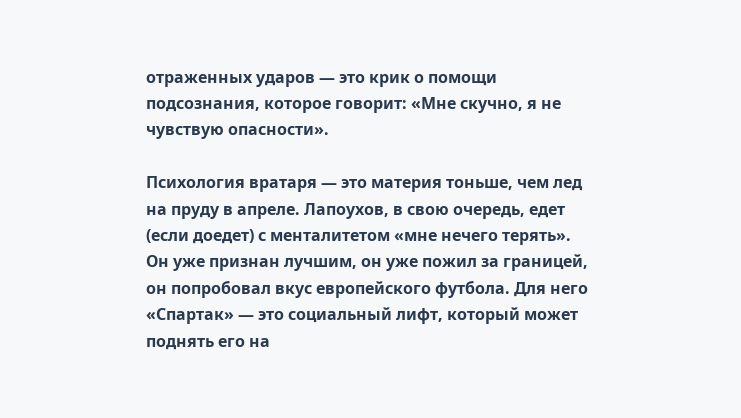отраженных ударов — это крик о помощи подсознания, которое говорит: «Мне скучно, я не чувствую опасности».

Психология вратаря — это материя тоньше, чем лед на пруду в апреле. Лапоухов, в свою очередь, едет (если доедет) с менталитетом «мне нечего терять». Он уже признан лучшим, он уже пожил за границей, он попробовал вкус европейского футбола. Для него «Спартак» — это социальный лифт, который может поднять его на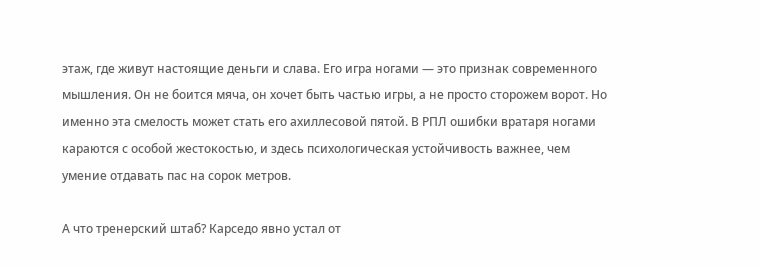этаж, где живут настоящие деньги и слава. Его игра ногами — это признак современного мышления. Он не боится мяча, он хочет быть частью игры, а не просто сторожем ворот. Но именно эта смелость может стать его ахиллесовой пятой. В РПЛ ошибки вратаря ногами караются с особой жестокостью, и здесь психологическая устойчивость важнее, чем умение отдавать пас на сорок метров.

А что тренерский штаб? Карседо явно устал от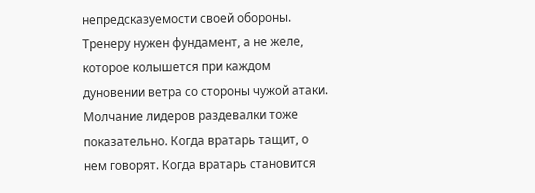непредсказуемости своей обороны. Тренеру нужен фундамент, а не желе, которое колышется при каждом дуновении ветра со стороны чужой атаки. Молчание лидеров раздевалки тоже показательно. Когда вратарь тащит, о нем говорят. Когда вратарь становится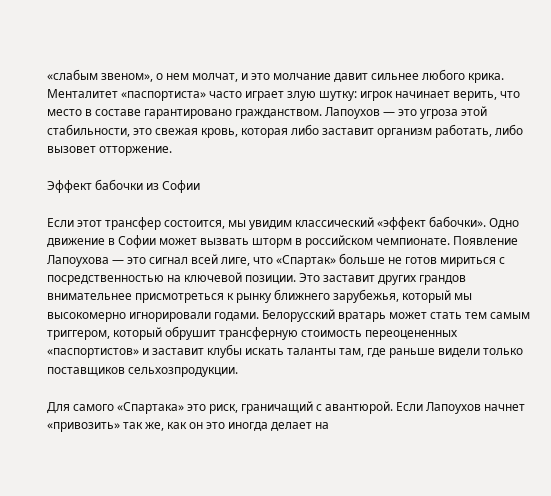«слабым звеном», о нем молчат, и это молчание давит сильнее любого крика. Менталитет «паспортиста» часто играет злую шутку: игрок начинает верить, что место в составе гарантировано гражданством. Лапоухов — это угроза этой стабильности, это свежая кровь, которая либо заставит организм работать, либо вызовет отторжение.

Эффект бабочки из Софии

Если этот трансфер состоится, мы увидим классический «эффект бабочки». Одно движение в Софии может вызвать шторм в российском чемпионате. Появление Лапоухова — это сигнал всей лиге, что «Спартак» больше не готов мириться с посредственностью на ключевой позиции. Это заставит других грандов внимательнее присмотреться к рынку ближнего зарубежья, который мы высокомерно игнорировали годами. Белорусский вратарь может стать тем самым триггером, который обрушит трансферную стоимость переоцененных «паспортистов» и заставит клубы искать таланты там, где раньше видели только поставщиков сельхозпродукции.

Для самого «Спартака» это риск, граничащий с авантюрой. Если Лапоухов начнет «привозить» так же, как он это иногда делает на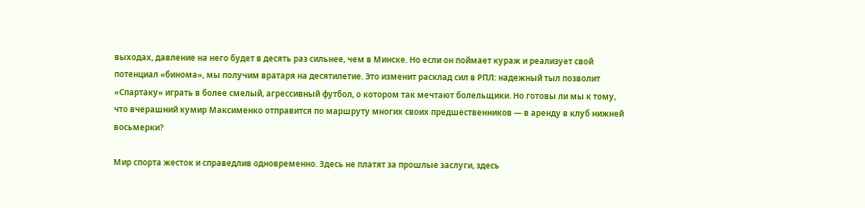выходах, давление на него будет в десять раз сильнее, чем в Минске. Но если он поймает кураж и реализует свой потенциал «бинома», мы получим вратаря на десятилетие. Это изменит расклад сил в РПЛ: надежный тыл позволит «Спартаку» играть в более смелый, агрессивный футбол, о котором так мечтают болельщики. Но готовы ли мы к тому, что вчерашний кумир Максименко отправится по маршруту многих своих предшественников — в аренду в клуб нижней восьмерки?

Мир спорта жесток и справедлив одновременно. Здесь не платят за прошлые заслуги, здесь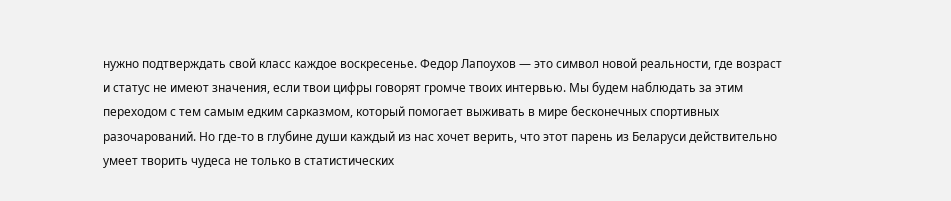нужно подтверждать свой класс каждое воскресенье. Федор Лапоухов — это символ новой реальности, где возраст и статус не имеют значения, если твои цифры говорят громче твоих интервью. Мы будем наблюдать за этим переходом с тем самым едким сарказмом, который помогает выживать в мире бесконечных спортивных разочарований. Но где-то в глубине души каждый из нас хочет верить, что этот парень из Беларуси действительно умеет творить чудеса не только в статистических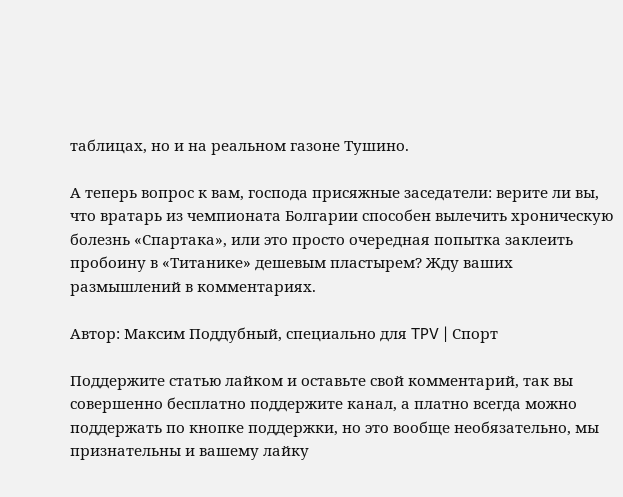таблицах, но и на реальном газоне Тушино.

А теперь вопрос к вам, господа присяжные заседатели: верите ли вы, что вратарь из чемпионата Болгарии способен вылечить хроническую болезнь «Спартака», или это просто очередная попытка заклеить пробоину в «Титанике» дешевым пластырем? Жду ваших размышлений в комментариях.

Автор: Максим Поддубный, специально для TPV | Спорт

Поддержите статью лайком и оставьте свой комментарий, так вы совершенно бесплатно поддержите канал, а платно всегда можно поддержать по кнопке поддержки, но это вообще необязательно, мы признательны и вашему лайку